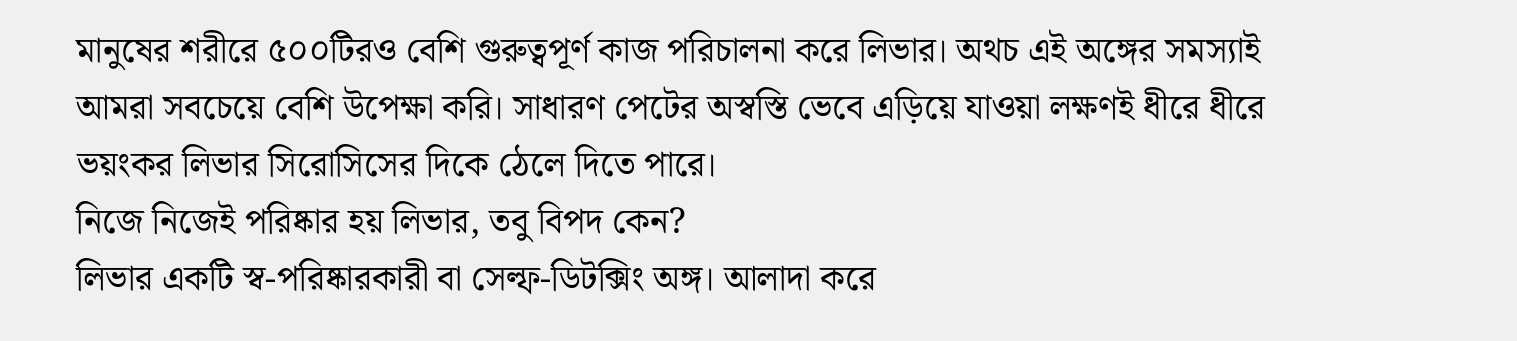মানুষের শরীরে ৫০০টিরও বেশি গুরুত্বপূর্ণ কাজ পরিচালনা করে লিভার। অথচ এই অঙ্গের সমস্যাই আমরা সবচেয়ে বেশি উপেক্ষা করি। সাধারণ পেটের অস্বস্তি ভেবে এড়িয়ে যাওয়া লক্ষণই ধীরে ধীরে ভয়ংকর লিভার সিরোসিসের দিকে ঠেলে দিতে পারে।
নিজে নিজেই পরিষ্কার হয় লিভার, তবু বিপদ কেন?
লিভার একটি স্ব-পরিষ্কারকারী বা সেল্ফ-ডিটক্সিং অঙ্গ। আলাদা করে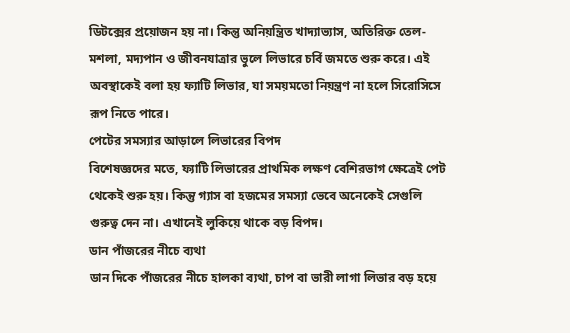ডিটক্সের প্রয়োজন হয় না। কিন্তু অনিয়ন্ত্রিত খাদ্যাভ্যাস, অতিরিক্ত তেল-মশলা, মদ্যপান ও জীবনযাত্রার ভুলে লিভারে চর্বি জমতে শুরু করে। এই অবস্থাকেই বলা হয় ফ্যাটি লিভার, যা সময়মতো নিয়ন্ত্রণ না হলে সিরোসিসে রূপ নিতে পারে।
পেটের সমস্যার আড়ালে লিভারের বিপদ
বিশেষজ্ঞদের মতে, ফ্যাটি লিভারের প্রাথমিক লক্ষণ বেশিরভাগ ক্ষেত্রেই পেট থেকেই শুরু হয়। কিন্তু গ্যাস বা হজমের সমস্যা ভেবে অনেকেই সেগুলি গুরুত্ব দেন না। এখানেই লুকিয়ে থাকে বড় বিপদ।
ডান পাঁজরের নীচে ব্যথা
ডান দিকে পাঁজরের নীচে হালকা ব্যথা, চাপ বা ভারী লাগা লিভার বড় হয়ে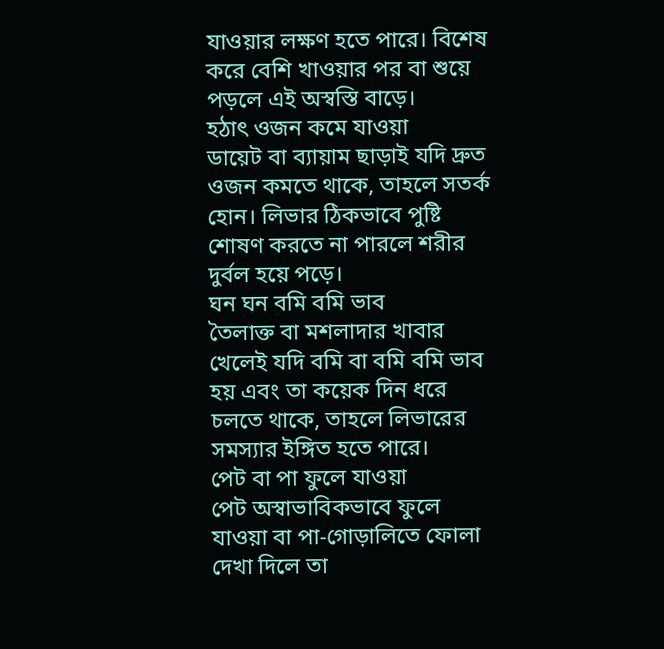যাওয়ার লক্ষণ হতে পারে। বিশেষ করে বেশি খাওয়ার পর বা শুয়ে পড়লে এই অস্বস্তি বাড়ে।
হঠাৎ ওজন কমে যাওয়া
ডায়েট বা ব্যায়াম ছাড়াই যদি দ্রুত ওজন কমতে থাকে, তাহলে সতর্ক হোন। লিভার ঠিকভাবে পুষ্টি শোষণ করতে না পারলে শরীর দুর্বল হয়ে পড়ে।
ঘন ঘন বমি বমি ভাব
তৈলাক্ত বা মশলাদার খাবার খেলেই যদি বমি বা বমি বমি ভাব হয় এবং তা কয়েক দিন ধরে চলতে থাকে, তাহলে লিভারের সমস্যার ইঙ্গিত হতে পারে।
পেট বা পা ফুলে যাওয়া
পেট অস্বাভাবিকভাবে ফুলে যাওয়া বা পা-গোড়ালিতে ফোলা দেখা দিলে তা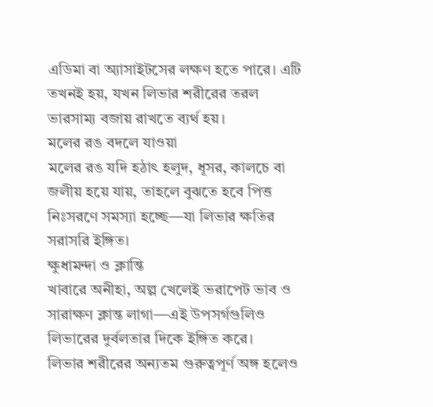এডিমা বা অ্যাসাইটসের লক্ষণ হতে পারে। এটি তখনই হয়, যখন লিভার শরীরের তরল ভারসাম্য বজায় রাখতে ব্যর্থ হয়।
মলের রঙ বদলে যাওয়া
মলের রঙ যদি হঠাৎ হলুদ, ধূসর, কালচে বা জলীয় হয়ে যায়, তাহলে বুঝতে হবে পিত্ত নিঃসরণে সমস্যা হচ্ছে—যা লিভার ক্ষতির সরাসরি ইঙ্গিত।
ক্ষুধামন্দা ও ক্লান্তি
খাবারে অনীহা, অল্প খেলেই ভরাপেট ভাব ও সারাক্ষণ ক্লান্ত লাগা—এই উপসর্গগুলিও লিভারের দুর্বলতার দিকে ইঙ্গিত করে।
লিভার শরীরের অন্যতম গুরুত্বপূর্ণ অঙ্গ হলেও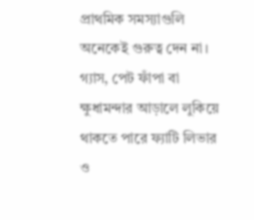প্রাথমিক সমস্যাগুলি অনেকেই গুরুত্ব দেন না। গ্যাস, পেট ফাঁপা বা ক্ষুধামন্দার আড়ালে লুকিয়ে থাকতে পারে ফ্যাটি লিভার ও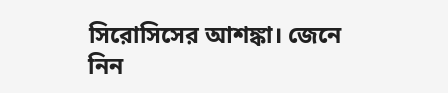সিরোসিসের আশঙ্কা। জেনে নিন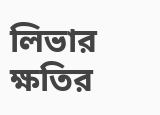লিভার ক্ষতির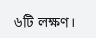৬টি লক্ষণ।